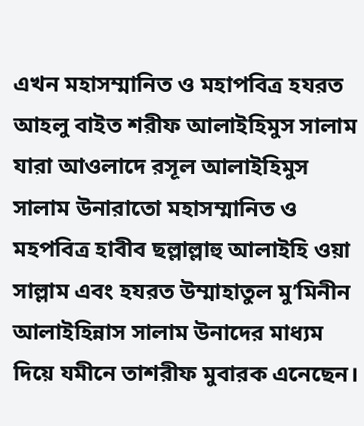এখন মহাসম্মানিত ও মহাপবিত্র হযরত আহলু বাইত শরীফ আলাইহিমুস সালাম যারা আওলাদে রসূল আলাইহিমুস সালাম উনারাতো মহাসম্মানিত ও মহপবিত্র হাবীব ছল্লাল্লাহু আলাইহি ওয়া সাল্লাম এবং হযরত উম্মাহাতুল মু’মিনীন আলাইহিন্নাস সালাম উনাদের মাধ্যম দিয়ে যমীনে তাশরীফ মুবারক এনেছেন।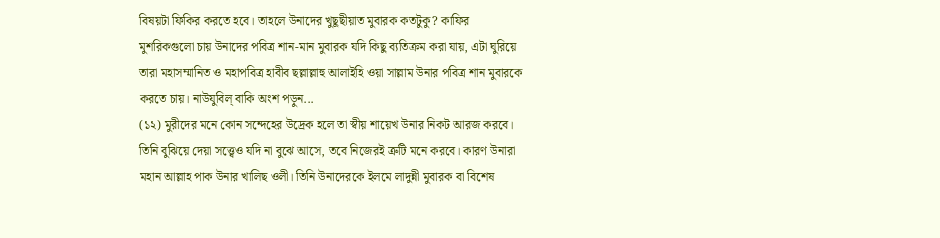বিষয়টা ফিকির করতে হবে। তাহলে উনাদের খুছূছীয়াত মুবারক কতটুকু? কাফির মুশরিকগুলো চায় উনাদের পবিত্র শান-মান মুবারক যদি কিছু ব্যতিক্রম করা যায়, এটা ঘুরিয়ে তারা মহাসম্মানিত ও মহাপবিত্র হাবীব ছল্লাল্লাহু আলাইহি ওয়া সাল্লাম উনার পবিত্র শান মুবারকে করতে চায়। নাউযুবিল্ বাকি অংশ পড়ুন...
(১২) মুরীদের মনে কোন সন্দেহের উদ্রেক হলে তা স্বীয় শায়েখ উনার নিকট আরজ করবে। তিনি বুঝিয়ে দেয়া সত্ত্বেও যদি না বুঝে আসে, তবে নিজেরই ত্রুটি মনে করবে। কারণ উনারা মহান আল্লাহ পাক উনার খালিছ ওলী। তিনি উনাদেরকে ইলমে লাদুন্নী মুবারক বা বিশেষ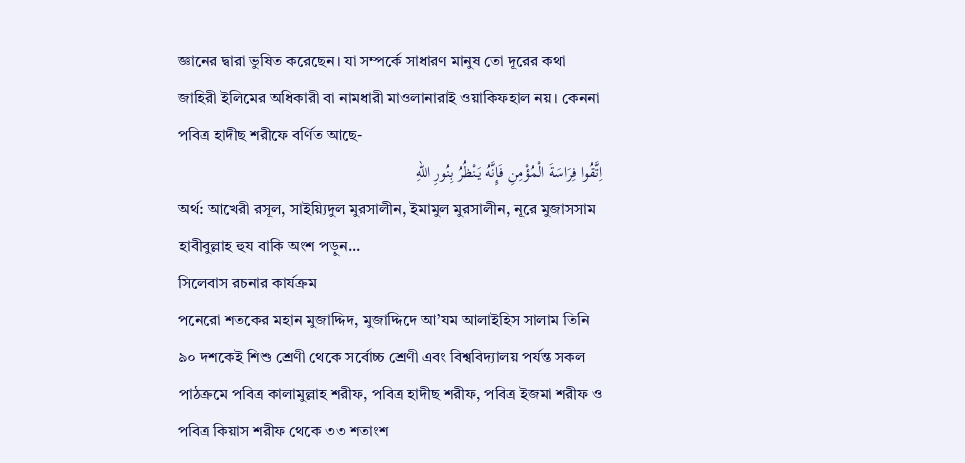জ্ঞানের দ্বারা ভুষিত করেছেন। যা সম্পর্কে সাধারণ মানুষ তো দূরের কথা জাহিরী ইলিমের অধিকারী বা নামধারী মাওলানারাই ওয়াকিফহাল নয়। কেননা পবিত্র হাদীছ শরীফে বর্ণিত আছে-
اِتَّقُوا فِرَاسَةَ الْمُؤْمِنِ فَإِنَّهُ يَنْظُرُ بِنُورِ اللهِ
অর্থ: আখেরী রসূল, সাইয়্যিদুল মুরসালীন, ইমামুল মুরসালীন, নূরে মুজাসসাম হাবীবুল্লাহ হুয বাকি অংশ পড়ুন...
সিলেবাস রচনার কার্যক্রম
পনেরো শতকের মহান মুজাদ্দিদ, মুজাদ্দিদে আ’যম আলাইহিস সালাম তিনি ৯০ দশকেই শিশু শ্রেণী থেকে সর্বোচ্চ শ্রেণী এবং বিশ্ববিদ্যালয় পর্যন্ত সকল পাঠক্রমে পবিত্র কালামুল্লাহ শরীফ, পবিত্র হাদীছ শরীফ, পবিত্র ইজমা শরীফ ও পবিত্র কিয়াস শরীফ থেকে ৩৩ শতাংশ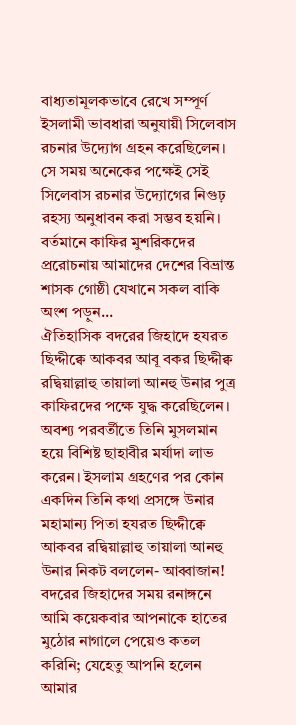বাধ্যতামূলকভাবে রেখে সম্পূর্ণ ইসলামী ভাবধারা অনুযায়ী সিলেবাস রচনার উদ্যোগ গ্রহন করেছিলেন। সে সময় অনেকের পক্ষেই সেই সিলেবাস রচনার উদ্যোগের নিগুঢ় রহস্য অনুধাবন করা সম্ভব হয়নি। বর্তমানে কাফির মুশরিকদের প্ররোচনায় আমাদের দেশের বিভ্রান্ত শাসক গোষ্ঠী যেখানে সকল বাকি অংশ পড়ুন...
ঐতিহাসিক বদরের জিহাদে হযরত ছিদ্দীক্বে আকবর আবূ বকর ছিদ্দীক্ব রদ্বিয়াল্লাহু তায়ালা আনহু উনার পুত্র কাফিরদের পক্ষে যুদ্ধ করেছিলেন। অবশ্য পরবর্তীতে তিনি মুসলমান হয়ে বিশিষ্ট ছাহাবীর মর্যাদা লাভ করেন। ইসলাম গ্রহণের পর কোন একদিন তিনি কথা প্রসঙ্গে উনার মহামান্য পিতা হযরত ছিদ্দীক্বে আকবর রদ্বিয়াল্লাহু তায়ালা আনহু উনার নিকট বললেন- আব্বাজান! বদরের জিহাদের সময় রনাঙ্গনে আমি কয়েকবার আপনাকে হাতের মুঠোর নাগালে পেয়েও কতল করিনি; যেহেতু আপনি হলেন আমার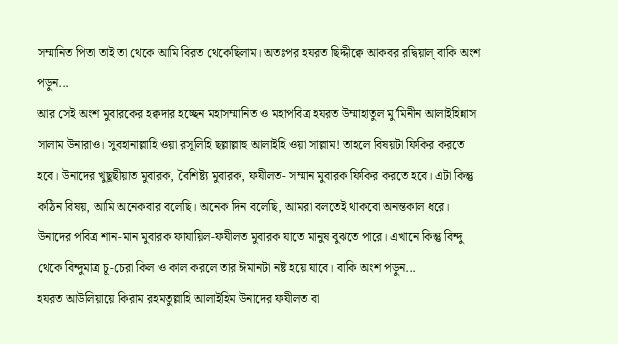সম্মানিত পিতা তাই তা থেকে আমি বিরত থেকেছিলাম। অতঃপর হযরত ছিদ্দীক্বে আকবর রদ্বিয়াল্ বাকি অংশ পড়ুন...
আর সেই অংশ মুবারকের হক্বদার হচ্ছেন মহাসম্মানিত ও মহাপবিত্র হযরত উম্মাহাতুল মু’মিনীন আলাইহিন্নাস সালাম উনারাও। সুবহানাল্লাহি ওয়া রসূলিহি ছল্লাল্লাহু আলাইহি ওয়া সাল্লাম! তাহলে বিষয়টা ফিকির করতে হবে। উনাদের খুছূছীয়াত মুবারক, বৈশিষ্ট্য মুবারক, ফযীলত- সম্মান মুবারক ফিকির করতে হবে। এটা কিন্তু কঠিন বিষয়, আমি অনেকবার বলেছি। অনেক দিন বলেছি, আমরা বলতেই থাকবো অনন্তকাল ধরে। উনাদের পবিত্র শান-মান মুবারক ফাযায়িল-ফযীলত মুবারক যাতে মানুষ বুঝতে পারে। এখানে কিন্তু বিন্দু থেকে বিন্দুমাত্র চূ-চেরা কিল ও কাল করলে তার ঈমানটা নষ্ট হয়ে যাবে। বাকি অংশ পড়ুন...
হযরত আউলিয়ায়ে কিরাম রহমতুল্লাহি আলাইহিম উনাদের ফযীলত বা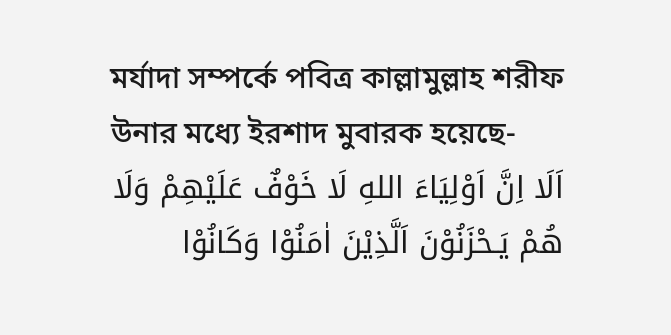মর্যাদা সম্পর্কে পবিত্র কাল্লামুল্লাহ শরীফ উনার মধ্যে ইরশাদ মুবারক হয়েছে-
اَلَا اِنَّ اَوْلِيَاءَ اللهِ لَا خَوْفٌ عَلَيْهِمْ وَلَا هُمْ يَـحْزَنُوْنَ اَلَّذِيْنَ اٰمَنُوْا وَكَانُوْا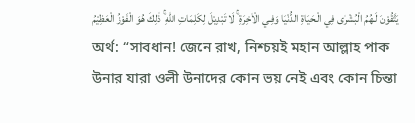يَتَّقُوْنَ لَـهُمُ الْبُشْرٰى فِي الْـحَيَاةِ الدُّنْيَا وَفِـي الْاٰخِرَةِ ۚ لَا تَبْدِيْلَ لِكَلِمَاتِ اللهِ ۚ ذٰلِكَ هُوَ الْفَوْزُ الْعَظِيْمُ
অর্থ: “সাবধান! জেনে রাখ, নিশ্চয়ই মহান আল্লাহ পাক উনার যারা ওলী উনাদের কোন ভয় নেই এবং কোন চিন্তা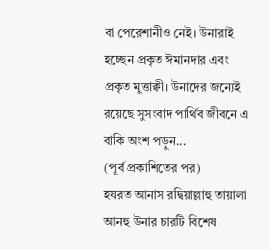বা পেরেশানীও নেই। উনারাই হচ্ছেন প্রকৃত ঈমানদার এবং প্রকৃত মুত্তাক্বী। উনাদের জন্যেই রয়েছে সুসংবাদ পার্থিব জীবনে এ বাকি অংশ পড়ুন...
(পূর্ব প্রকাশিতের পর)
হযরত আনাস রদ্বিয়াল্লাহু তায়ালা আনহু উনার চারটি বিশেষ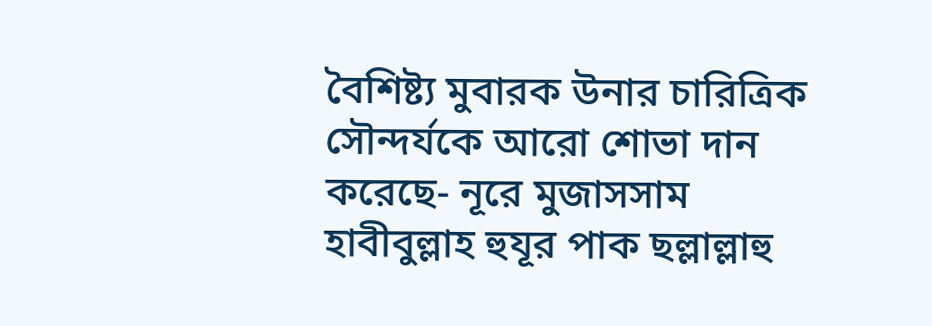বৈশিষ্ট্য মুবারক উনার চারিত্রিক সৌন্দর্যকে আরো শোভা দান করেছে- নূরে মুজাসসাম হাবীবুল্লাহ হুযূর পাক ছল্লাল্লাহু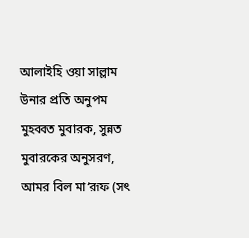আলাইহি ওয়া সাল্লাম উনার প্রতি অনুপম মুহব্বত মুবারক, সুন্নত মুবারকের অনুসরণ, আমর বিল মা‘রূফ (সৎ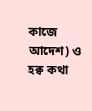কাজে আদেশ) ও হক্ব কথা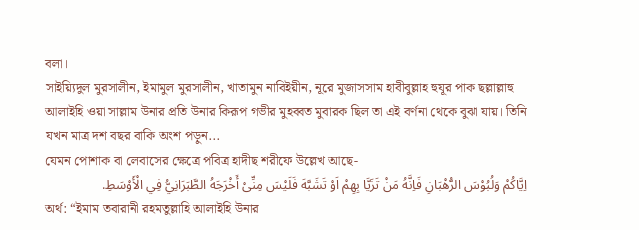বলা।
সাইয়্যিদুল মুরসালীন, ইমামুল মুরসালীন, খাতামুন নাবিইয়ীন, নূরে মুজাসসাম হাবীবুল্লাহ হুযূর পাক ছল্লাল্লাহু আলাইহি ওয়া সাল্লাম উনার প্রতি উনার কিরূপ গভীর মুহব্বত মুবারক ছিল তা এই বর্ণনা থেকে বুঝা যায়। তিনি যখন মাত্র দশ বছর বাকি অংশ পড়ুন...
যেমন পোশাক বা লেবাসের ক্ষেত্রে পবিত্র হাদীছ শরীফে উল্লেখ আছে-
اِيَّاكُمْ وَلُبُوْسَ الرُّهْبَانِ فَاِنَّهُ مَنْ تَزَيَّا بِهِمْ اَوْ تَشَبَّهَ فَلَيْسَ مِنِّىْ أَخْرَجَهُ الطَّبَرَانِيُّ فِي الْأَوْسَطِ.
অর্থ: “ইমাম তবারানী রহমতুল্লাহি আলাইহি উনার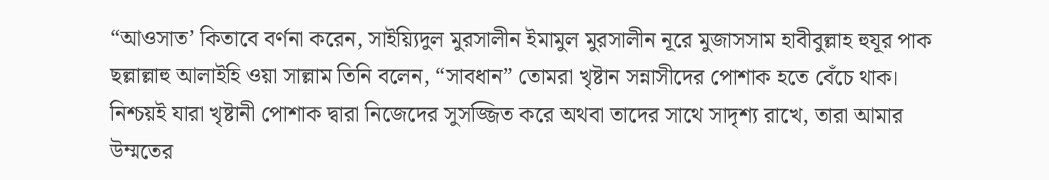“আওসাত’ কিতাবে বর্ণনা করেন, সাইয়্যিদুল মুরসালীন ইমামুল মুরসালীন নূরে মুজাসসাম হাবীবুল্লাহ হুযূর পাক ছল্লাল্লাহু আলাইহি ওয়া সাল্লাম তিনি বলেন, “সাবধান” তোমরা খৃষ্টান সন্নাসীদের পোশাক হতে বেঁচে থাক। নিশ্চয়ই যারা খৃষ্টানী পোশাক দ্বারা নিজেদের সুসজ্জিত করে অথবা তাদের সাথে সাদৃশ্য রাখে, তারা আমার উম্মতের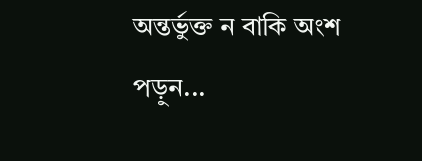অন্তর্ভুক্ত ন বাকি অংশ পড়ুন...